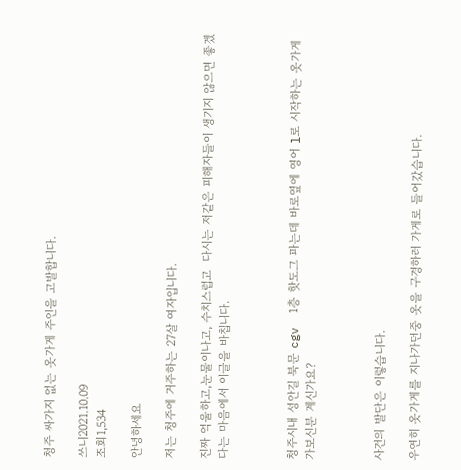청주 싸가지 없는 옷가게 주인을 고발합니다.

쓰니2021.10.09
조회1,534

안녕하세요

저는 청주에 거주하는 27살 여자입니다.

진짜 억울하고,눈물이나고, 수치스럽고  다시는 저같은 피해자들이 생기지 않으면 좋겠다는 마음에서 이글을 바칩니다.



청주시내 성안길 북문 cgv  1층 핫도그 파는데 바로옆에 영어 l로 시작하는 옷가게 가보신분 계신가요?



사건의 발단은 이렇습니다.

우연히 옷가게를 지나가던중 옷을 구경하러 가게로 들어갔습니다.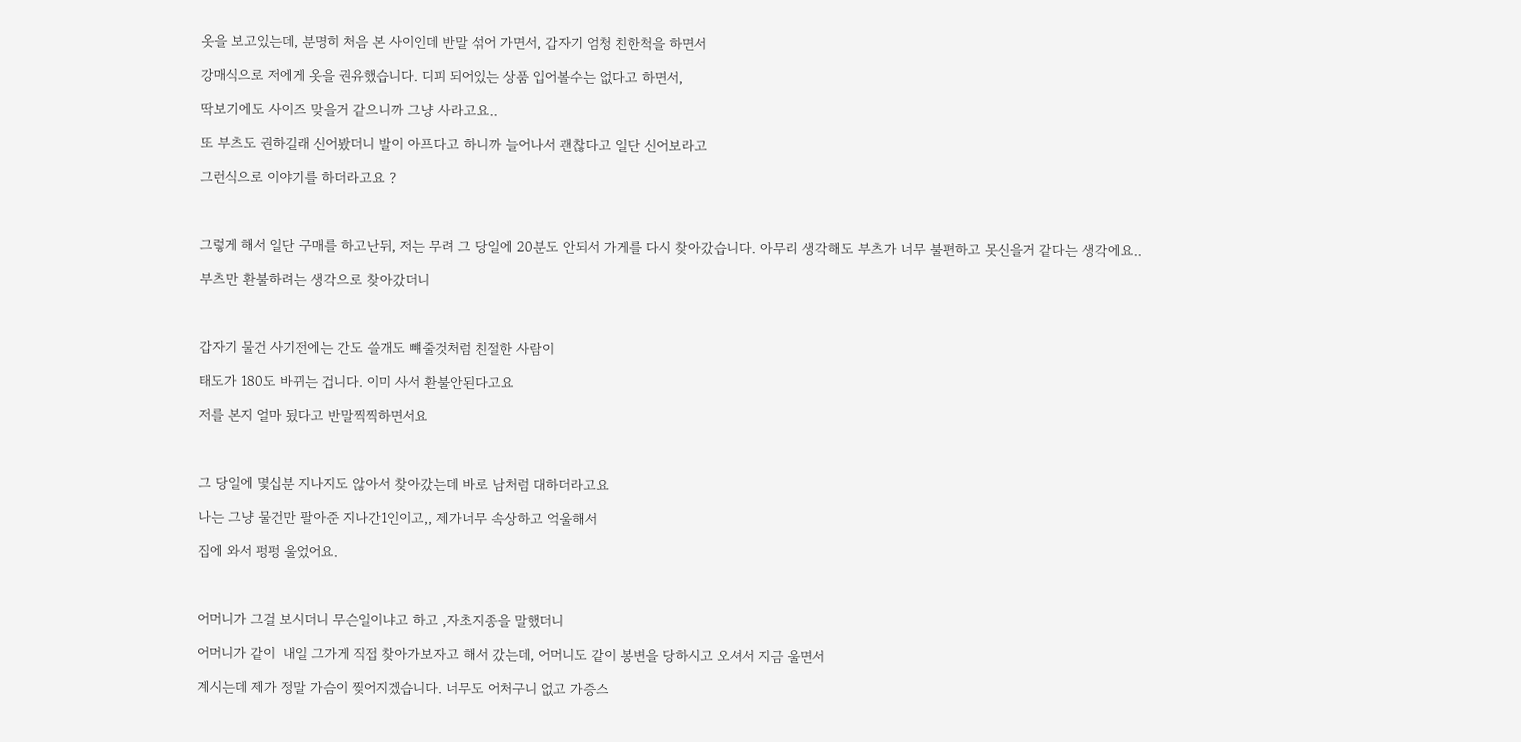옷을 보고있는데, 분명히 처음 본 사이인데 반말 섞어 가면서, 갑자기 엄청 친한척을 하면서

강매식으로 저에게 옷을 권유했습니다. 디피 되어있는 상품 입어볼수는 없다고 하면서,

딱보기에도 사이즈 맞을거 같으니까 그냥 사라고요..

또 부츠도 권하길래 신어봤더니 발이 아프다고 하니까 늘어나서 괜찮다고 일단 신어보라고

그런식으로 이야기를 하더라고요 ?



그렇게 해서 일단 구매를 하고난뒤, 저는 무려 그 당일에 20분도 안되서 가게를 다시 찾아갔습니다. 아무리 생각해도 부츠가 너무 불편하고 못신을거 같다는 생각에요..

부츠만 환불하려는 생각으로 찾아갔더니



갑자기 물건 사기전에는 간도 쓸개도 뺴줄것처럼 친절한 사람이

태도가 180도 바뀌는 겁니다. 이미 사서 환불안된다고요

저를 본지 얼마 됬다고 반말찍찍하면서요



그 당일에 몇십분 지나지도 않아서 찾아갔는데 바로 남처럼 대하더라고요

나는 그냥 물건만 팔아준 지나간1인이고,, 제가너무 속상하고 억울해서

집에 와서 펑펑 울었어요.



어머니가 그걸 보시더니 무슨일이냐고 하고 ,자초지종을 말했더니

어머니가 같이  내일 그가게 직접 찾아가보자고 해서 갔는데, 어머니도 같이 봉변을 당하시고 오셔서 지금 울면서

계시는데 제가 정말 가슴이 찢어지겠습니다. 너무도 어처구니 없고 가증스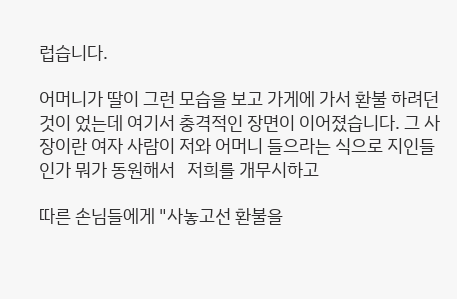럽습니다.

어머니가 딸이 그런 모습을 보고 가게에 가서 환불 하려던 것이 었는데 여기서 충격적인 장면이 이어졌습니다. 그 사장이란 여자 사람이 저와 어머니 들으라는 식으로 지인들인가 뭐가 동원해서   저희를 개무시하고

따른 손님들에게 "사놓고선 환불을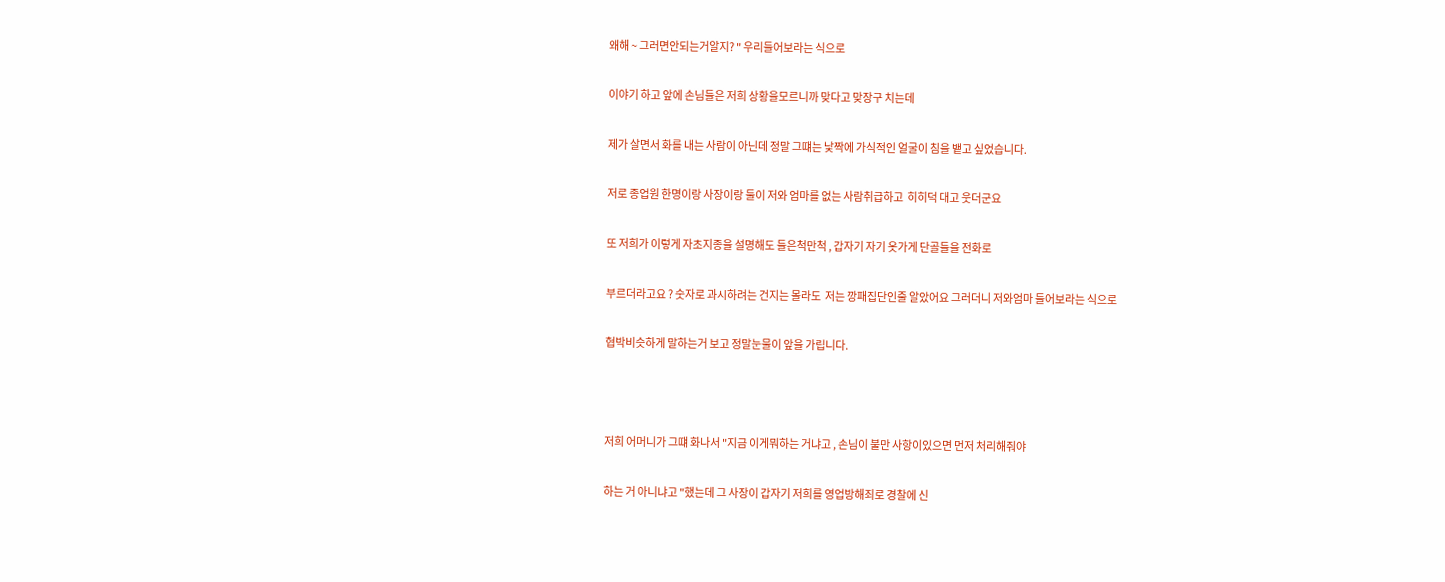왜해 ~ 그러면안되는거알지? " 우리들어보라는 식으로

이야기 하고 앞에 손님들은 저희 상황을모르니까 맞다고 맞장구 치는데

제가 살면서 화를 내는 사람이 아닌데 정말 그떄는 낯짝에 가식적인 얼굴이 침을 뱉고 싶었습니다.

저로 종업원 한명이랑 사장이랑 둘이 저와 엄마를 없는 사람취급하고  히히덕 대고 웃더군요

또 저희가 이렇게 자초지종을 설명해도 들은척만척 , 갑자기 자기 옷가게 단골들을 전화로

부르더라고요 ? 숫자로 과시하려는 건지는 몰라도  저는 깡패집단인줄 알았어요 그러더니 저와엄마 들어보라는 식으로

협박비슷하게 말하는거 보고 정말눈물이 앞을 가립니다.



저희 어머니가 그떄 화나서 "지금 이게뭐하는 거냐고 , 손님이 불만 사항이있으면 먼저 처리해줘야

하는 거 아니냐고 "했는데 그 사장이 갑자기 저희를 영업방해죄로 경찰에 신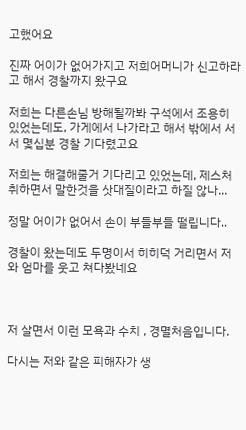고했어요

진짜 어이가 없어가지고 저희어머니가 신고하라고 해서 경찰까지 왔구요

저희는 다른손님 방해될까봐 구석에서 조용히 있었는데도, 가게에서 나가라고 해서 밖에서 서서 몇십분 경찰 기다렸고요

저희는 해결해줄거 기다리고 있었는데, 제스처 취하면서 말한것을 삿대질이라고 하질 않나...

정말 어이가 없어서 손이 부들부들 떨립니다..

경찰이 왔는데도 두명이서 히히덕 거리면서 저와 엄마를 웃고 쳐다봤네요



저 살면서 이런 모욕과 수치 , 경멸처음입니다.

다시는 저와 같은 피해자가 생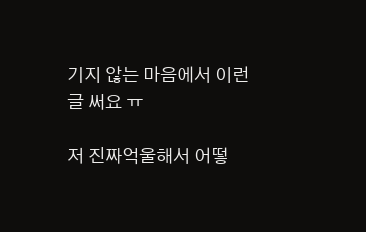기지 않는 마음에서 이런 글 써요 ㅠ

저 진짜억울해서 어떻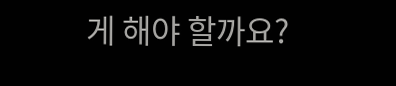게 해야 할까요?